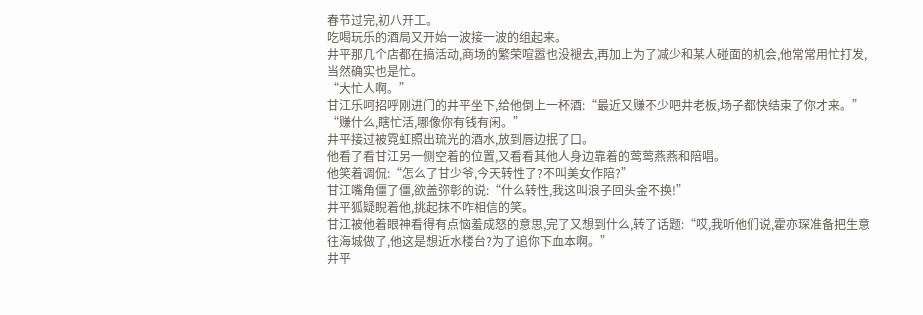春节过完,初八开工。
吃喝玩乐的酒局又开始一波接一波的组起来。
井平那几个店都在搞活动,商场的繁荣喧嚣也没褪去,再加上为了减少和某人碰面的机会,他常常用忙打发,当然确实也是忙。
“大忙人啊。”
甘江乐呵招呼刚进门的井平坐下,给他倒上一杯酒:“最近又赚不少吧井老板,场子都快结束了你才来。”
“赚什么,瞎忙活,哪像你有钱有闲。”
井平接过被霓虹照出琉光的酒水,放到唇边抿了口。
他看了看甘江另一侧空着的位置,又看看其他人身边靠着的莺莺燕燕和陪唱。
他笑着调侃:“怎么了甘少爷,今天转性了?不叫美女作陪?”
甘江嘴角僵了僵,欲盖弥彰的说:“什么转性,我这叫浪子回头金不换!”
井平狐疑睨着他,挑起抹不咋相信的笑。
甘江被他着眼神看得有点恼羞成怒的意思,完了又想到什么,转了话题:“哎,我听他们说,霍亦琛准备把生意往海城做了,他这是想近水楼台?为了追你下血本啊。”
井平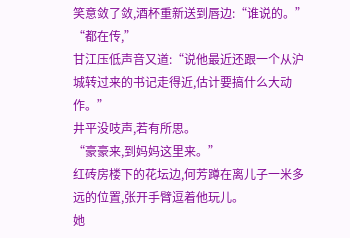笑意敛了敛,酒杯重新送到唇边:“谁说的。”
“都在传,”
甘江压低声音又道:“说他最近还跟一个从沪城转过来的书记走得近,估计要搞什么大动作。”
井平没吱声,若有所思。
“豪豪来,到妈妈这里来。”
红砖房楼下的花坛边,何芳蹲在离儿子一米多远的位置,张开手臂逗着他玩儿。
她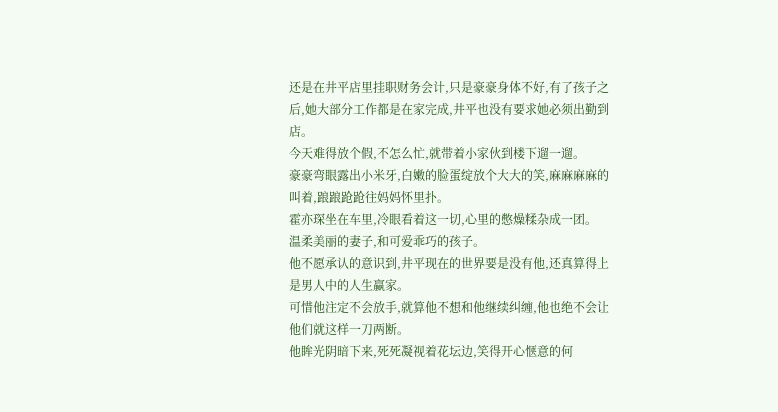还是在井平店里挂职财务会计,只是豪豪身体不好,有了孩子之后,她大部分工作都是在家完成,井平也没有要求她必须出勤到店。
今天难得放个假,不怎么忙,就带着小家伙到楼下遛一遛。
豪豪弯眼露出小米牙,白嫩的脸蛋绽放个大大的笑,麻麻麻麻的叫着,踉踉跄跄往妈妈怀里扑。
霍亦琛坐在车里,冷眼看着这一切,心里的憋燥糅杂成一团。
温柔美丽的妻子,和可爱乖巧的孩子。
他不愿承认的意识到,井平现在的世界要是没有他,还真算得上是男人中的人生赢家。
可惜他注定不会放手,就算他不想和他继续纠缠,他也绝不会让他们就这样一刀两断。
他眸光阴暗下来,死死凝视着花坛边,笑得开心惬意的何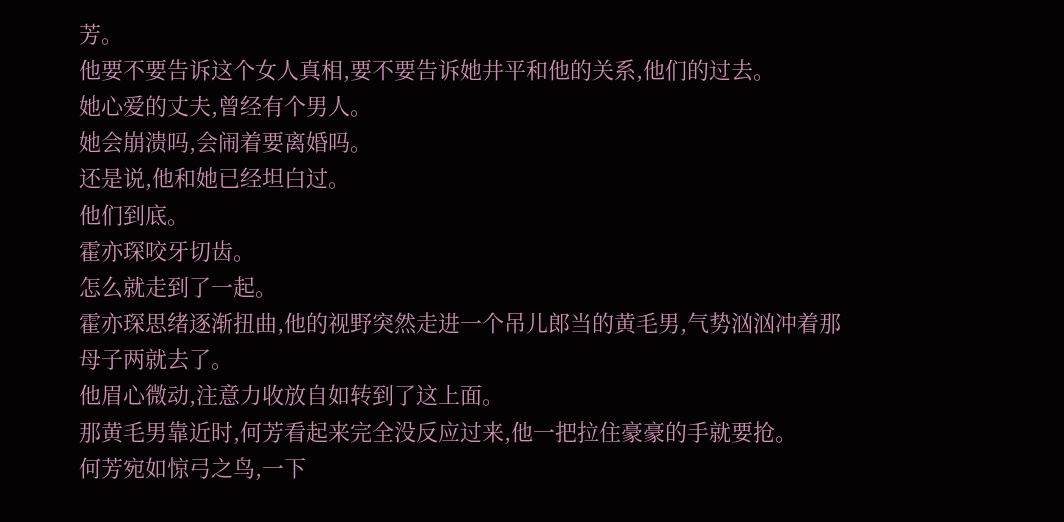芳。
他要不要告诉这个女人真相,要不要告诉她井平和他的关系,他们的过去。
她心爱的丈夫,曾经有个男人。
她会崩溃吗,会闹着要离婚吗。
还是说,他和她已经坦白过。
他们到底。
霍亦琛咬牙切齿。
怎么就走到了一起。
霍亦琛思绪逐渐扭曲,他的视野突然走进一个吊儿郎当的黄毛男,气势汹汹冲着那母子两就去了。
他眉心微动,注意力收放自如转到了这上面。
那黄毛男靠近时,何芳看起来完全没反应过来,他一把拉住豪豪的手就要抢。
何芳宛如惊弓之鸟,一下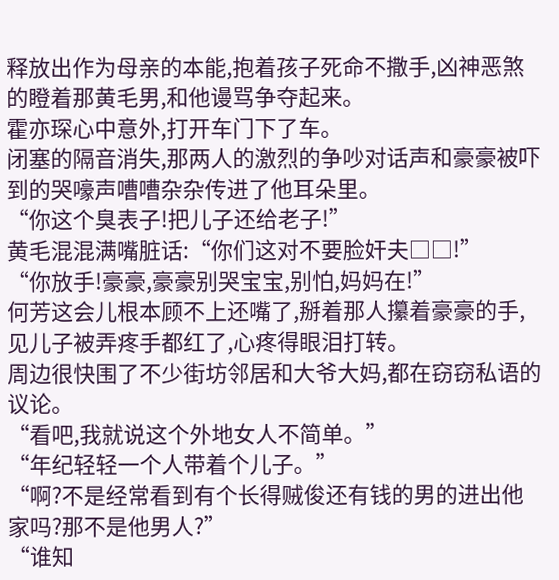释放出作为母亲的本能,抱着孩子死命不撒手,凶神恶煞的瞪着那黄毛男,和他谩骂争夺起来。
霍亦琛心中意外,打开车门下了车。
闭塞的隔音消失,那两人的激烈的争吵对话声和豪豪被吓到的哭嚎声嘈嘈杂杂传进了他耳朵里。
“你这个臭表子!把儿子还给老子!”
黄毛混混满嘴脏话:“你们这对不要脸奸夫□□!”
“你放手!豪豪,豪豪别哭宝宝,别怕,妈妈在!”
何芳这会儿根本顾不上还嘴了,掰着那人攥着豪豪的手,见儿子被弄疼手都红了,心疼得眼泪打转。
周边很快围了不少街坊邻居和大爷大妈,都在窃窃私语的议论。
“看吧,我就说这个外地女人不简单。”
“年纪轻轻一个人带着个儿子。”
“啊?不是经常看到有个长得贼俊还有钱的男的进出他家吗?那不是他男人?”
“谁知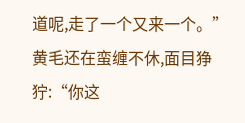道呢,走了一个又来一个。”
黄毛还在蛮缠不休,面目狰狞:“你这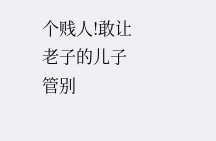个贱人!敢让老子的儿子管别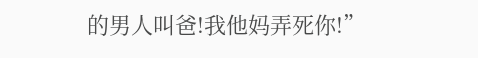的男人叫爸!我他妈弄死你!”